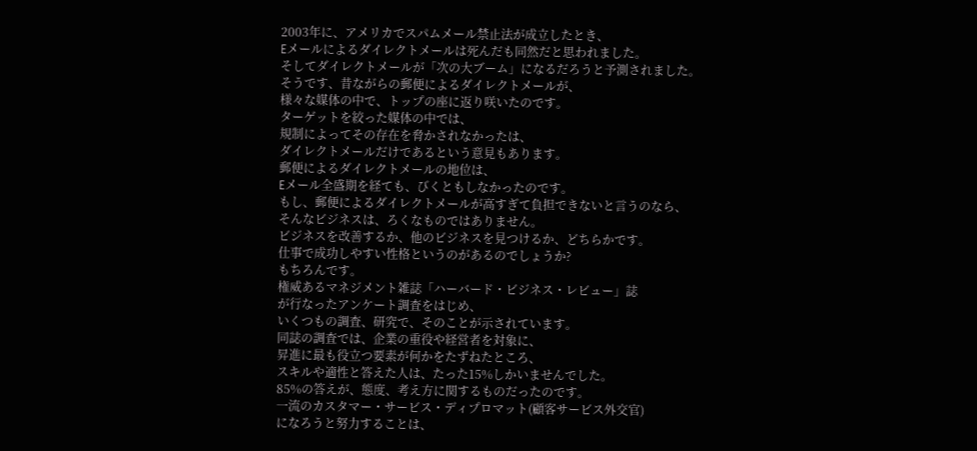2003年に、アメリカでスパムメール禁止法が成立したとき、
Eメールによるダイレクトメールは死んだも同然だと思われました。
そしてダイレクトメールが「次の大ブーム」になるだろうと予測されました。
そうです、昔ながらの郵便によるダイレクトメールが、
様々な媒体の中で、トップの座に返り咲いたのです。
ターゲットを絞った媒体の中では、
規制によってその存在を脅かされなかったは、
ダイレクトメールだけであるという意見もあります。
郵便によるダイレクトメールの地位は、
Eメール全盛期を経ても、びくともしなかったのです。
もし、郵便によるダイレクトメールが高すぎて負担できないと言うのなら、
そんなビジネスは、ろくなものではありません。
ビジネスを改善するか、他のビジネスを見つけるか、どちらかです。
仕事で成功しやすい性格というのがあるのでしょうか?
もちろんです。
権威あるマネジメント雑誌「ハーバード・ビジネス・レビュー」誌
が行なったアンケート調査をはじめ、
いくつもの調査、研究で、そのことが示されています。
同誌の調査では、企業の重役や経営者を対象に、
昇進に最も役立つ要素が何かをたずねたところ、
スキルや適性と答えた人は、たった15%しかいませんでした。
85%の答えが、態度、考え方に関するものだったのです。
一流のカスタマー・サービス・ディプロマット(顧客サービス外交官)
になろうと努力することは、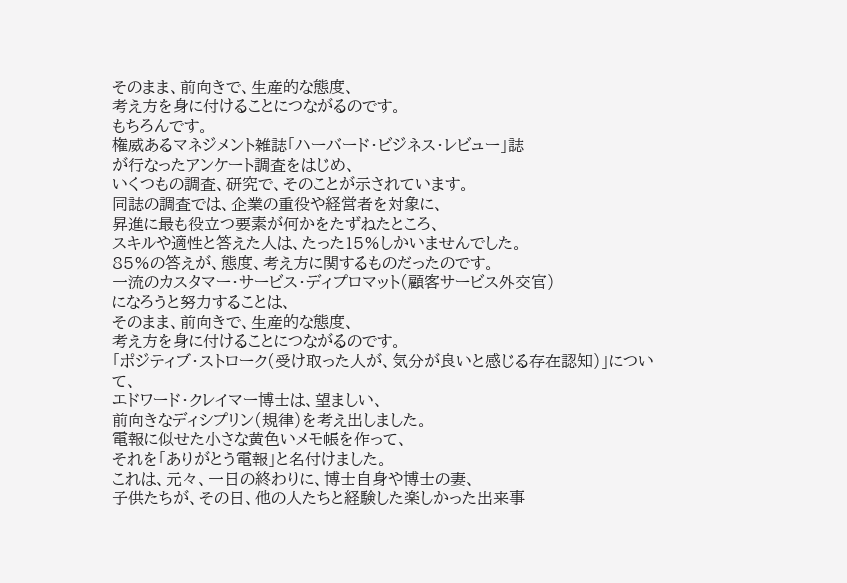そのまま、前向きで、生産的な態度、
考え方を身に付けることにつながるのです。
もちろんです。
権威あるマネジメント雑誌「ハーバード・ビジネス・レビュー」誌
が行なったアンケート調査をはじめ、
いくつもの調査、研究で、そのことが示されています。
同誌の調査では、企業の重役や経営者を対象に、
昇進に最も役立つ要素が何かをたずねたところ、
スキルや適性と答えた人は、たった15%しかいませんでした。
85%の答えが、態度、考え方に関するものだったのです。
一流のカスタマー・サービス・ディプロマット(顧客サービス外交官)
になろうと努力することは、
そのまま、前向きで、生産的な態度、
考え方を身に付けることにつながるのです。
「ポジティブ・ストローク(受け取った人が、気分が良いと感じる存在認知)」について、
エドワード・クレイマー博士は、望ましい、
前向きなディシプリン(規律)を考え出しました。
電報に似せた小さな黄色いメモ帳を作って、
それを「ありがとう電報」と名付けました。
これは、元々、一日の終わりに、博士自身や博士の妻、
子供たちが、その日、他の人たちと経験した楽しかった出来事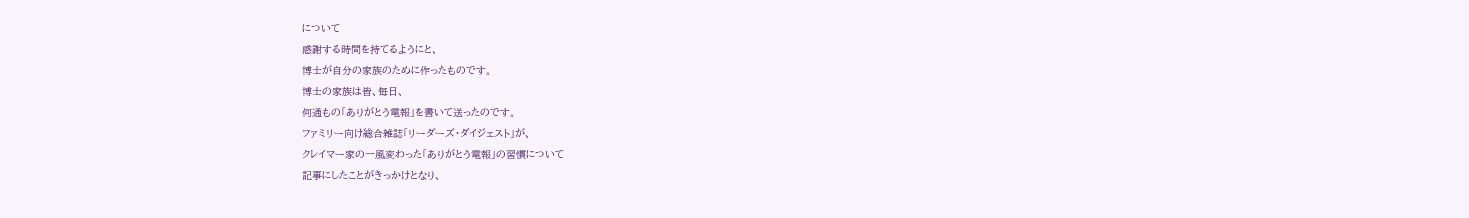について
感謝する時間を持てるようにと、
博士が自分の家族のために作ったものです。
博士の家族は皆、毎日、
何通もの「ありがとう電報」を書いて送ったのです。
ファミリー向け総合雑誌「リーダーズ・ダイジェスト」が、
クレイマー家の一風変わった「ありがとう電報」の習慣について
記事にしたことがきっかけとなり、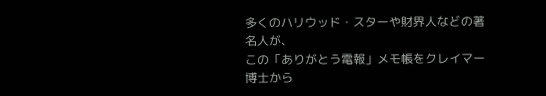多くのハリウッド・スターや財界人などの著名人が、
この「ありがとう電報」メモ帳をクレイマー博士から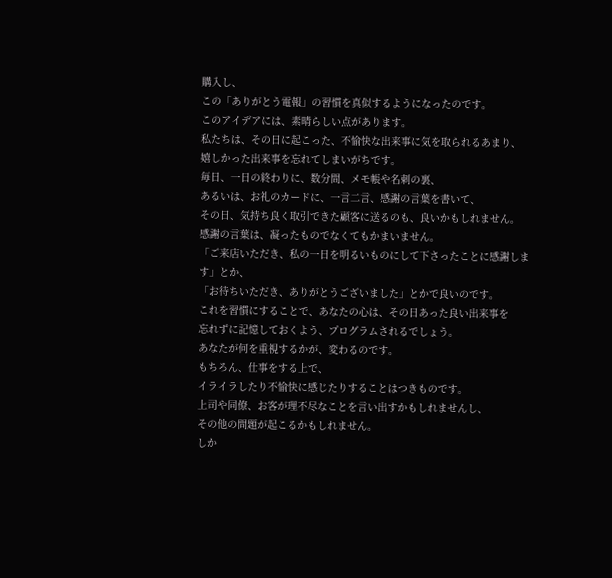購入し、
この「ありがとう電報」の習慣を真似するようになったのです。
このアイデアには、素晴らしい点があります。
私たちは、その日に起こった、不愉快な出来事に気を取られるあまり、
嬉しかった出来事を忘れてしまいがちです。
毎日、一日の終わりに、数分間、メモ帳や名刺の裏、
あるいは、お礼のカードに、一言二言、感謝の言葉を書いて、
その日、気持ち良く取引できた顧客に送るのも、良いかもしれません。
感謝の言葉は、凝ったものでなくてもかまいません。
「ご来店いただき、私の一日を明るいものにして下さったことに感謝します」とか、
「お待ちいただき、ありがとうございました」とかで良いのです。
これを習慣にすることで、あなたの心は、その日あった良い出来事を
忘れずに記憶しておくよう、プログラムされるでしょう。
あなたが何を重視するかが、変わるのです。
もちろん、仕事をする上で、
イライラしたり不愉快に感じたりすることはつきものです。
上司や同僚、お客が理不尽なことを言い出すかもしれませんし、
その他の問題が起こるかもしれません。
しか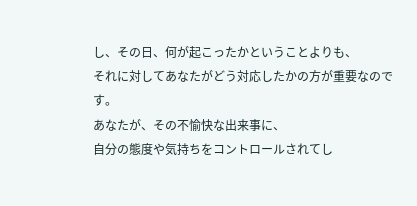し、その日、何が起こったかということよりも、
それに対してあなたがどう対応したかの方が重要なのです。
あなたが、その不愉快な出来事に、
自分の態度や気持ちをコントロールされてし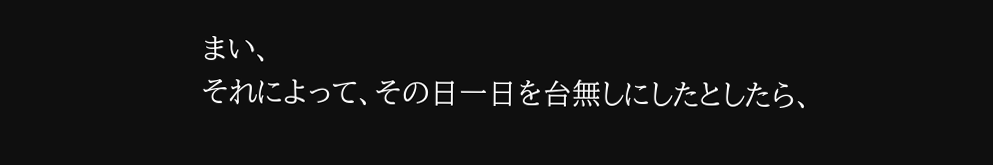まい、
それによって、その日一日を台無しにしたとしたら、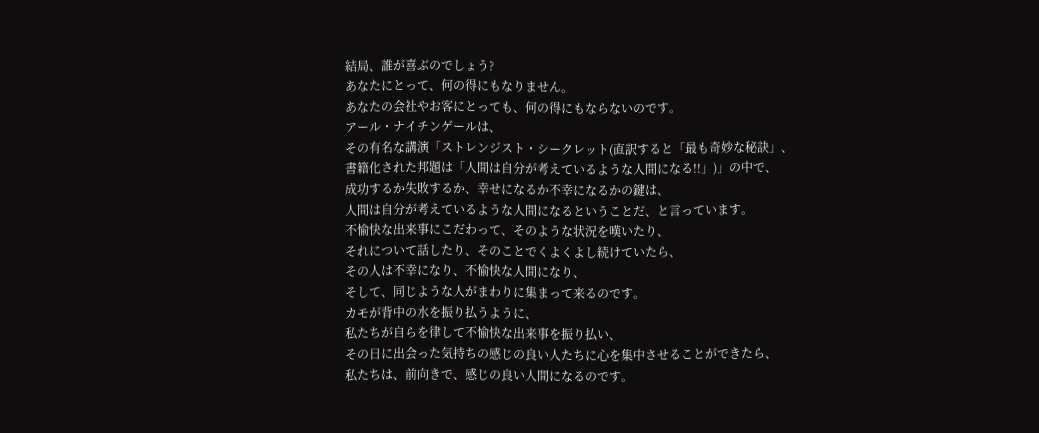結局、誰が喜ぶのでしょう?
あなたにとって、何の得にもなりません。
あなたの会社やお客にとっても、何の得にもならないのです。
アール・ナイチンゲールは、
その有名な講演「ストレンジスト・シークレット(直訳すると「最も奇妙な秘訣」、
書籍化された邦題は「人間は自分が考えているような人間になる!!」)」の中で、
成功するか失敗するか、幸せになるか不幸になるかの鍵は、
人間は自分が考えているような人間になるということだ、と言っています。
不愉快な出来事にこだわって、そのような状況を嘆いたり、
それについて話したり、そのことでくよくよし続けていたら、
その人は不幸になり、不愉快な人間になり、
そして、同じような人がまわりに集まって来るのです。
カモが背中の水を振り払うように、
私たちが自らを律して不愉快な出来事を振り払い、
その日に出会った気持ちの感じの良い人たちに心を集中させることができたら、
私たちは、前向きで、感じの良い人間になるのです。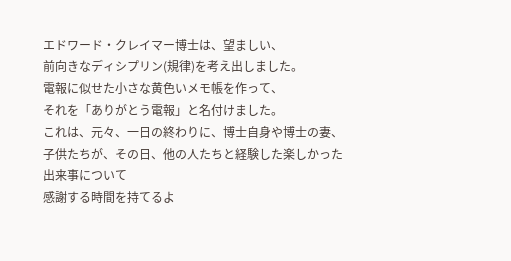エドワード・クレイマー博士は、望ましい、
前向きなディシプリン(規律)を考え出しました。
電報に似せた小さな黄色いメモ帳を作って、
それを「ありがとう電報」と名付けました。
これは、元々、一日の終わりに、博士自身や博士の妻、
子供たちが、その日、他の人たちと経験した楽しかった出来事について
感謝する時間を持てるよ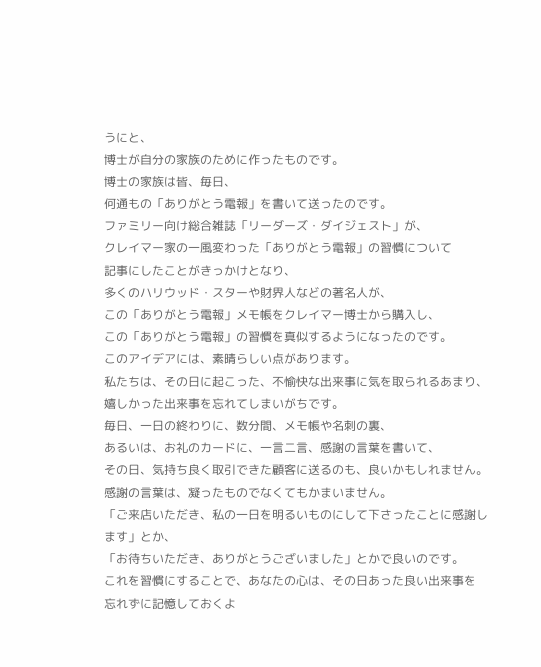うにと、
博士が自分の家族のために作ったものです。
博士の家族は皆、毎日、
何通もの「ありがとう電報」を書いて送ったのです。
ファミリー向け総合雑誌「リーダーズ・ダイジェスト」が、
クレイマー家の一風変わった「ありがとう電報」の習慣について
記事にしたことがきっかけとなり、
多くのハリウッド・スターや財界人などの著名人が、
この「ありがとう電報」メモ帳をクレイマー博士から購入し、
この「ありがとう電報」の習慣を真似するようになったのです。
このアイデアには、素晴らしい点があります。
私たちは、その日に起こった、不愉快な出来事に気を取られるあまり、
嬉しかった出来事を忘れてしまいがちです。
毎日、一日の終わりに、数分間、メモ帳や名刺の裏、
あるいは、お礼のカードに、一言二言、感謝の言葉を書いて、
その日、気持ち良く取引できた顧客に送るのも、良いかもしれません。
感謝の言葉は、凝ったものでなくてもかまいません。
「ご来店いただき、私の一日を明るいものにして下さったことに感謝します」とか、
「お待ちいただき、ありがとうございました」とかで良いのです。
これを習慣にすることで、あなたの心は、その日あった良い出来事を
忘れずに記憶しておくよ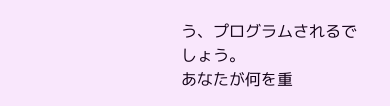う、プログラムされるでしょう。
あなたが何を重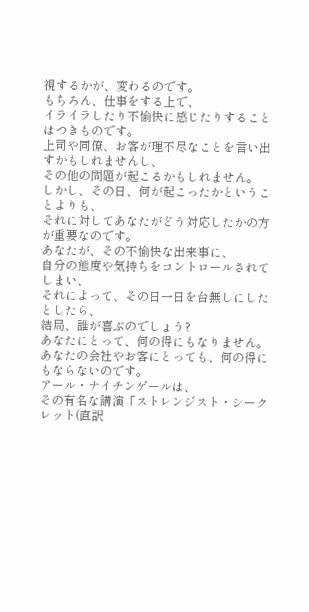視するかが、変わるのです。
もちろん、仕事をする上で、
イライラしたり不愉快に感じたりすることはつきものです。
上司や同僚、お客が理不尽なことを言い出すかもしれませんし、
その他の問題が起こるかもしれません。
しかし、その日、何が起こったかということよりも、
それに対してあなたがどう対応したかの方が重要なのです。
あなたが、その不愉快な出来事に、
自分の態度や気持ちをコントロールされてしまい、
それによって、その日一日を台無しにしたとしたら、
結局、誰が喜ぶのでしょう?
あなたにとって、何の得にもなりません。
あなたの会社やお客にとっても、何の得にもならないのです。
アール・ナイチンゲールは、
その有名な講演「ストレンジスト・シークレット(直訳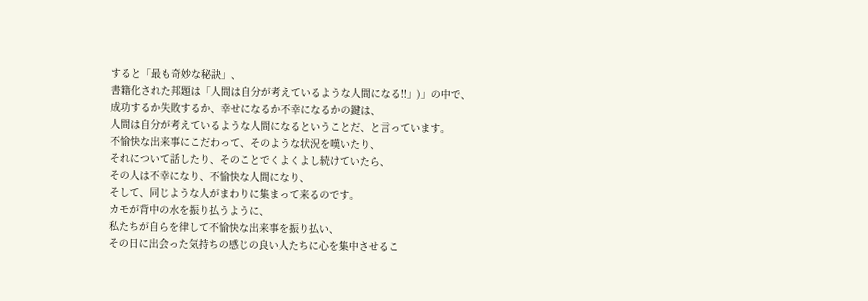すると「最も奇妙な秘訣」、
書籍化された邦題は「人間は自分が考えているような人間になる!!」)」の中で、
成功するか失敗するか、幸せになるか不幸になるかの鍵は、
人間は自分が考えているような人間になるということだ、と言っています。
不愉快な出来事にこだわって、そのような状況を嘆いたり、
それについて話したり、そのことでくよくよし続けていたら、
その人は不幸になり、不愉快な人間になり、
そして、同じような人がまわりに集まって来るのです。
カモが背中の水を振り払うように、
私たちが自らを律して不愉快な出来事を振り払い、
その日に出会った気持ちの感じの良い人たちに心を集中させるこ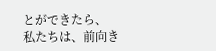とができたら、
私たちは、前向き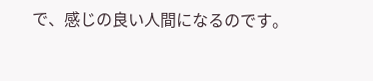で、感じの良い人間になるのです。